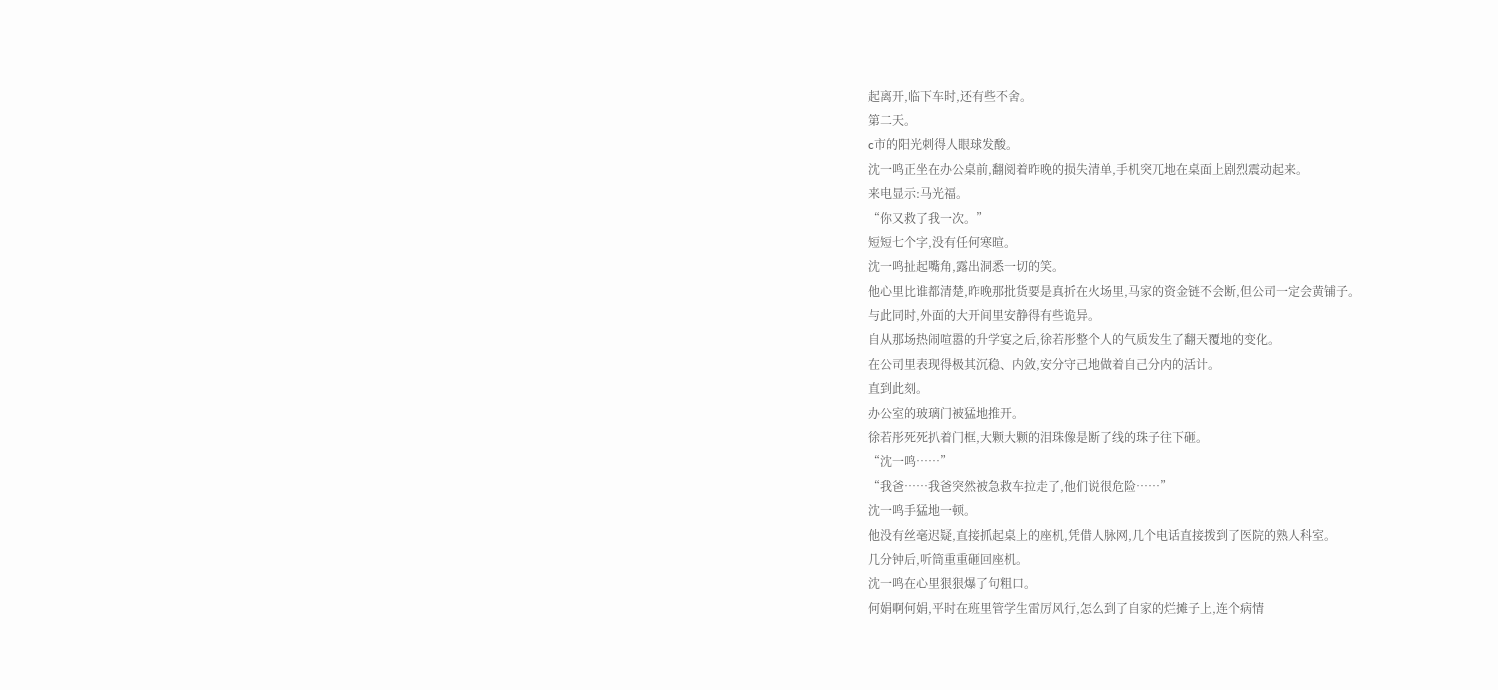起离开,临下车时,还有些不舍。
第二天。
c市的阳光刺得人眼球发酸。
沈一鸣正坐在办公桌前,翻阅着昨晚的损失清单,手机突兀地在桌面上剧烈震动起来。
来电显示:马光福。
“你又救了我一次。”
短短七个字,没有任何寒暄。
沈一鸣扯起嘴角,露出洞悉一切的笑。
他心里比谁都清楚,昨晚那批货要是真折在火场里,马家的资金链不会断,但公司一定会黄铺子。
与此同时,外面的大开间里安静得有些诡异。
自从那场热闹喧嚣的升学宴之后,徐若彤整个人的气质发生了翻天覆地的变化。
在公司里表现得极其沉稳、内敛,安分守己地做着自己分内的活计。
直到此刻。
办公室的玻璃门被猛地推开。
徐若彤死死扒着门框,大颗大颗的泪珠像是断了线的珠子往下砸。
“沈一鸣……”
“我爸……我爸突然被急救车拉走了,他们说很危险……”
沈一鸣手猛地一顿。
他没有丝毫迟疑,直接抓起桌上的座机,凭借人脉网,几个电话直接拨到了医院的熟人科室。
几分钟后,听筒重重砸回座机。
沈一鸣在心里狠狠爆了句粗口。
何娟啊何娟,平时在班里管学生雷厉风行,怎么到了自家的烂摊子上,连个病情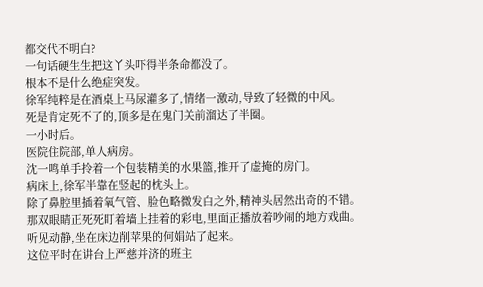都交代不明白?
一句话硬生生把这丫头吓得半条命都没了。
根本不是什么绝症突发。
徐军纯粹是在酒桌上马尿灌多了,情绪一激动,导致了轻微的中风。
死是肯定死不了的,顶多是在鬼门关前溜达了半圈。
一小时后。
医院住院部,单人病房。
沈一鸣单手拎着一个包装精美的水果篮,推开了虚掩的房门。
病床上,徐军半靠在竖起的枕头上。
除了鼻腔里插着氧气管、脸色略微发白之外,精神头居然出奇的不错。
那双眼睛正死死盯着墙上挂着的彩电,里面正播放着吵闹的地方戏曲。
听见动静,坐在床边削苹果的何娟站了起来。
这位平时在讲台上严慈并济的班主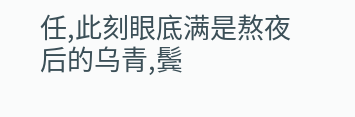任,此刻眼底满是熬夜后的乌青,鬓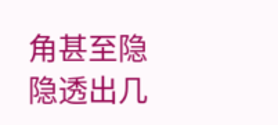角甚至隐隐透出几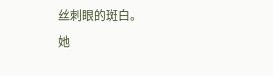丝刺眼的斑白。
她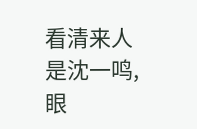看清来人是沈一鸣,眼